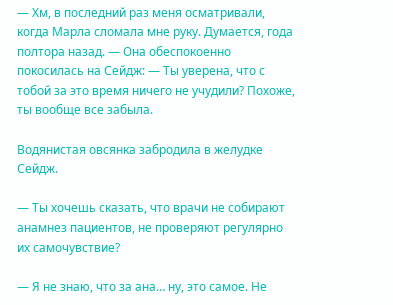— Хм, в последний раз меня осматривали, когда Марла сломала мне руку. Думается, года полтора назад. — Она обеспокоенно покосилась на Сейдж: — Ты уверена, что с тобой за это время ничего не учудили? Похоже, ты вообще все забыла.

Водянистая овсянка забродила в желудке Сейдж.

— Ты хочешь сказать, что врачи не собирают анамнез пациентов, не проверяют регулярно их самочувствие?

— Я не знаю, что за ана… ну, это самое. Не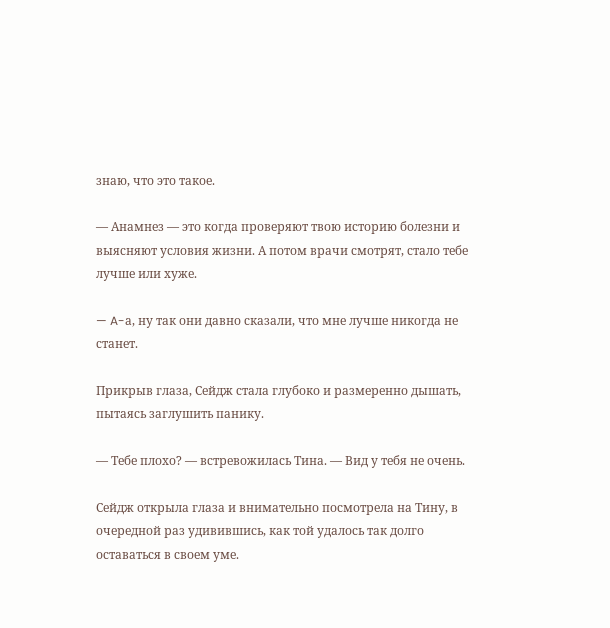знаю, что это такое.

— Анамнез — это когда проверяют твою историю болезни и выясняют условия жизни. А потом врачи смотрят, стало тебе лучше или хуже.

— A-а, ну так они давно сказали, что мне лучше никогда не станет.

Прикрыв глаза, Сейдж стала глубоко и размеренно дышать, пытаясь заглушить панику.

— Тебе плохо? — встревожилась Тина. — Вид у тебя не очень.

Сейдж открыла глаза и внимательно посмотрела на Тину, в очередной раз удивившись, как той удалось так долго оставаться в своем уме.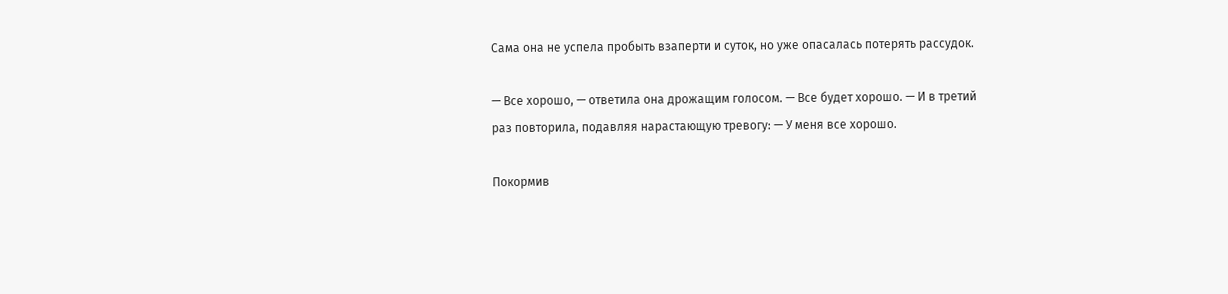Сама она не успела пробыть взаперти и суток, но уже опасалась потерять рассудок.

— Все хорошо, — ответила она дрожащим голосом. — Все будет хорошо. — И в третий раз повторила, подавляя нарастающую тревогу: — У меня все хорошо.

Покормив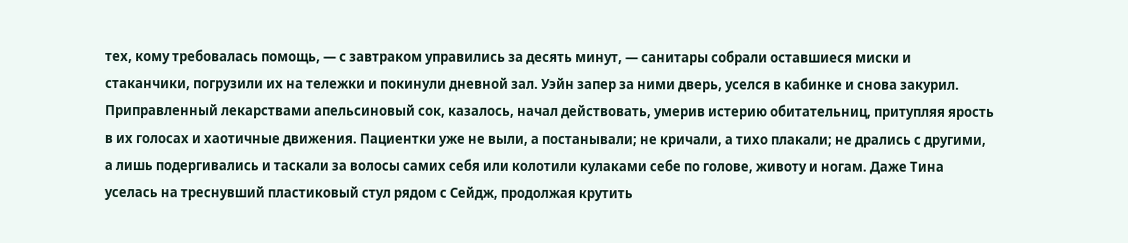тех, кому требовалась помощь, — с завтраком управились за десять минут, — санитары собрали оставшиеся миски и стаканчики, погрузили их на тележки и покинули дневной зал. Уэйн запер за ними дверь, уселся в кабинке и снова закурил. Приправленный лекарствами апельсиновый сок, казалось, начал действовать, умерив истерию обитательниц, притупляя ярость в их голосах и хаотичные движения. Пациентки уже не выли, а постанывали; не кричали, а тихо плакали; не дрались с другими, а лишь подергивались и таскали за волосы самих себя или колотили кулаками себе по голове, животу и ногам. Даже Тина уселась на треснувший пластиковый стул рядом с Сейдж, продолжая крутить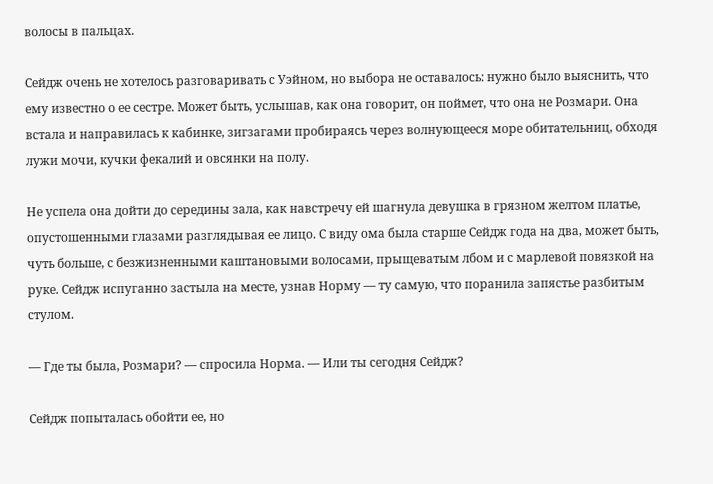волосы в пальцах.

Сейдж очень не хотелось разговаривать с Уэйном, но выбора не оставалось: нужно было выяснить, что ему известно о ее сестре. Может быть, услышав, как она говорит, он поймет, что она не Розмари. Она встала и направилась к кабинке, зигзагами пробираясь через волнующееся море обитательниц, обходя лужи мочи, кучки фекалий и овсянки на полу.

Не успела она дойти до середины зала, как навстречу ей шагнула девушка в грязном желтом платье, опустошенными глазами разглядывая ее лицо. С виду ома была старше Сейдж года на два, может быть, чуть больше, с безжизненными каштановыми волосами, прыщеватым лбом и с марлевой повязкой на руке. Сейдж испуганно застыла на месте, узнав Норму — ту самую, что поранила запястье разбитым стулом.

— Где ты была, Розмари? — спросила Норма. — Или ты сегодня Сейдж?

Сейдж попыталась обойти ее, но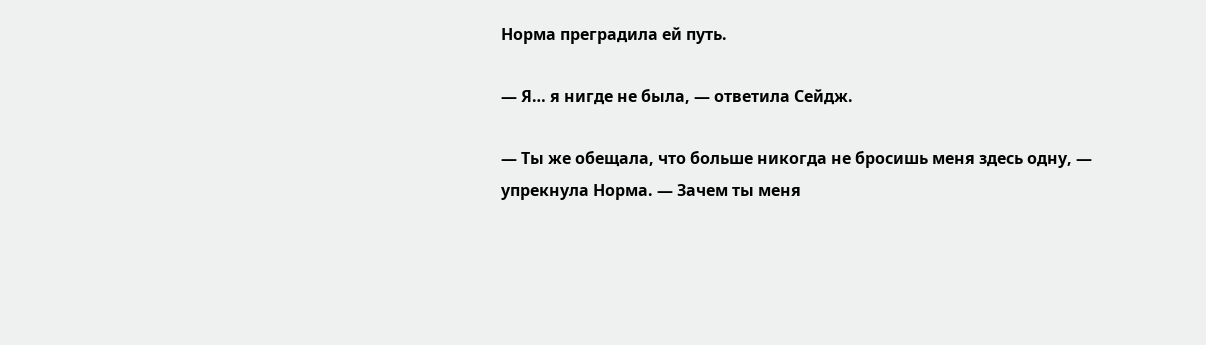Норма преградила ей путь.

— Я… я нигде не была, — ответила Сейдж.

— Ты же обещала, что больше никогда не бросишь меня здесь одну, — упрекнула Норма. — Зачем ты меня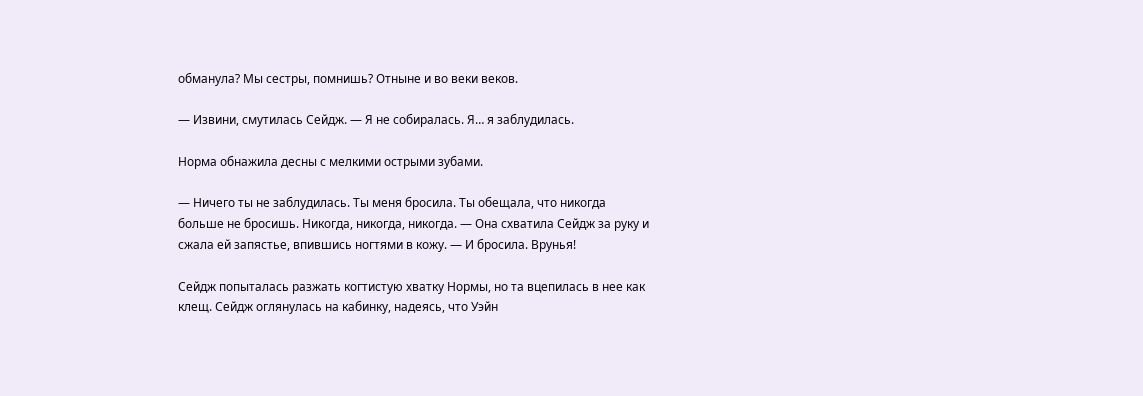обманула? Мы сестры, помнишь? Отныне и во веки веков.

— Извини, смутилась Сейдж. — Я не собиралась. Я… я заблудилась.

Норма обнажила десны с мелкими острыми зубами.

— Ничего ты не заблудилась. Ты меня бросила. Ты обещала, что никогда больше не бросишь. Никогда, никогда, никогда. — Она схватила Сейдж за руку и сжала ей запястье, впившись ногтями в кожу. — И бросила. Врунья!

Сейдж попыталась разжать когтистую хватку Нормы, но та вцепилась в нее как клещ. Сейдж оглянулась на кабинку, надеясь, что Уэйн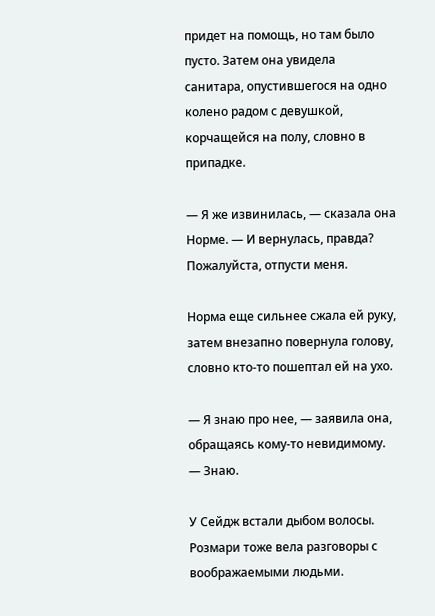придет на помощь, но там было пусто. Затем она увидела санитара, опустившегося на одно колено радом с девушкой, корчащейся на полу, словно в припадке.

— Я же извинилась, — сказала она Норме. — И вернулась, правда? Пожалуйста, отпусти меня.

Норма еще сильнее сжала ей руку, затем внезапно повернула голову, словно кто-то пошептал ей на ухо.

— Я знаю про нее, — заявила она, обращаясь кому-то невидимому. — Знаю.

У Сейдж встали дыбом волосы. Розмари тоже вела разговоры с воображаемыми людьми.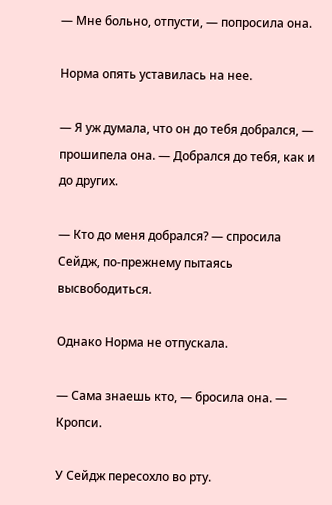— Мне больно, отпусти, — попросила она.

Норма опять уставилась на нее.

— Я уж думала, что он до тебя добрался, — прошипела она. — Добрался до тебя, как и до других.

— Кто до меня добрался? — спросила Сейдж, по-прежнему пытаясь высвободиться.

Однако Норма не отпускала.

— Сама знаешь кто, — бросила она. — Кропси.

У Сейдж пересохло во рту.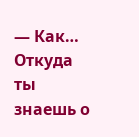— Как… Откуда ты знаешь о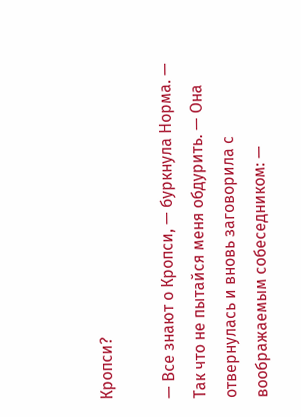Кропси?

— Все знают о Кропси, — буркнула Норма. — Так что не пытайся меня обдурить. — Она отвернулась и вновь заговорила с воображаемым собеседником: —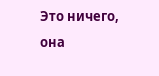Это ничего, она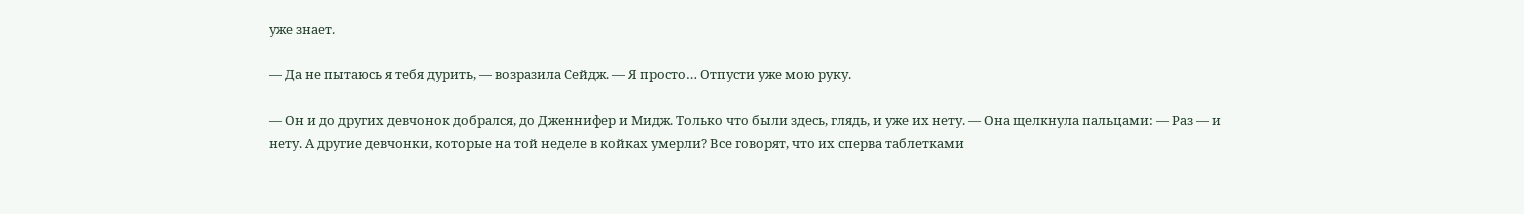уже знает.

— Да не пытаюсь я тебя дурить, — возразила Сейдж. — Я просто… Отпусти уже мою руку.

— Он и до других девчонок добрался, до Дженнифер и Мидж. Только что были здесь, глядь, и уже их нету. — Она щелкнула пальцами: — Раз — и нету. А другие девчонки, которые на той неделе в койках умерли? Все говорят, что их сперва таблетками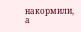накормили, а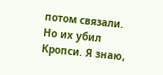потом связали. Но их убил Кропси. Я знаю,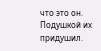что это он. Подушкой их придушил.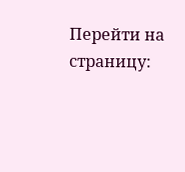Перейти на страницу: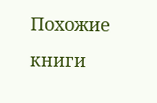Похожие книги